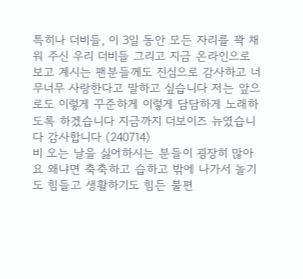특히나 더비들, 이 3일 동안 모든 자리를 꽉 채워 주신 우리 더비들 그리고 지금 온라인으로 보고 계시는 팬분들께도 진심으로 감사하고 너무너무 사랑한다고 말하고 싶습니다 저는 앞으로도 이렇게 꾸준하게 이렇게 담담하게 노래하도록 하겠습니다 지금까지 더보이즈 뉴였습니다 감사합니다 (240714)
비 오는 날을 싫어하시는 분들이 굉장히 많아요 왜냐면 축축하고 습하고 밖에 나가서 놀기도 힘들고 생활하기도 힘든 불편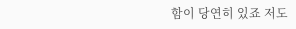함이 당연히 있죠 저도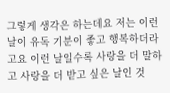그렇게 생각은 하는데요 저는 이런 날이 유독 기분이 좋고 행복하더라고요 이런 날일수록 사랑을 더 말하고 사랑을 더 받고 싶은 날인 것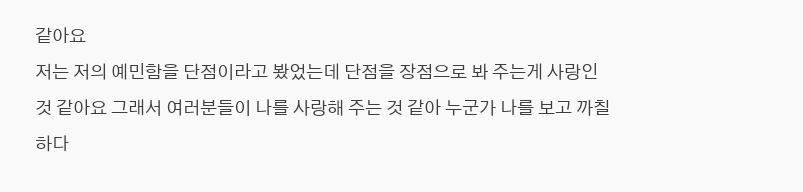같아요
저는 저의 예민함을 단점이라고 봤었는데 단점을 장점으로 봐 주는게 사랑인 것 같아요 그래서 여러분들이 나를 사랑해 주는 것 같아 누군가 나를 보고 까칠하다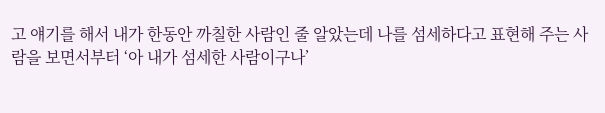고 얘기를 해서 내가 한동안 까칠한 사람인 줄 알았는데 나를 섬세하다고 표현해 주는 사람을 보면서부터 ‘아 내가 섬세한 사람이구나’